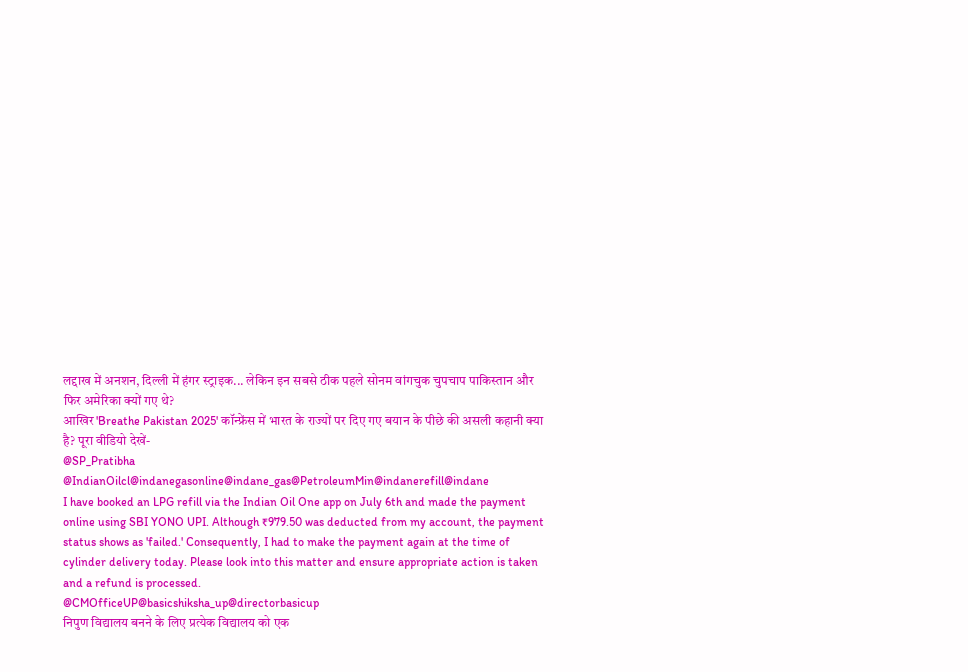लद्दाख में अनशन, दिल्ली में हंगर स्ट्राइक... लेकिन इन सबसे ठीक पहले सोनम वांगचुक चुपचाप पाकिस्तान और फिर अमेरिका क्यों गए थे?
आखिर 'Breathe Pakistan 2025' कॉन्फ्रेंस में भारत के राज्यों पर दिए गए बयान के पीछे की असली कहानी क्या है? पूरा वीडियो देखें-
@SP_Pratibha
@IndianOilcl@indanegasonline@indane_gas@PetroleumMin@indanerefill@indane
I have booked an LPG refill via the Indian Oil One app on July 6th and made the payment online using SBI YONO UPI. Although ₹979.50 was deducted from my account, the payment status shows as 'failed.' Consequently, I had to make the payment again at the time of cylinder delivery today. Please look into this matter and ensure appropriate action is taken and a refund is processed.
@CMOfficeUP@basicshiksha_up@directorbasicup
निपुण विद्यालय बनने के लिए प्रत्येक विद्यालय को एक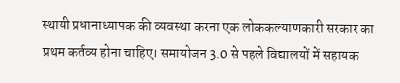स्थायी प्रधानाध्यापक की व्यवस्था करना एक लोककल्याणकारी सरकार का प्रथम कर्तव्य होना चाहिए। समायोजन 3.0 से पहले विद्यालयों में सहायक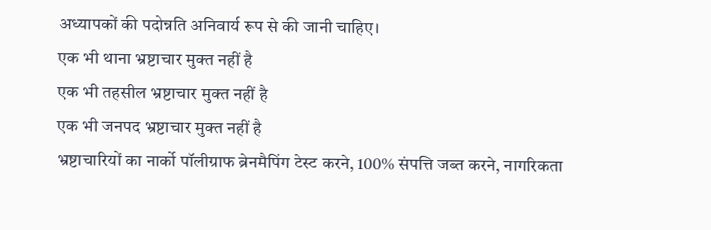अध्यापकों की पदोन्नति अनिवार्य रूप से की जानी चाहिए।
एक भी थाना भ्रष्टाचार मुक्त नहीं है
एक भी तहसील भ्रष्टाचार मुक्त नहीं है
एक भी जनपद भ्रष्टाचार मुक्त नहीं है
भ्रष्टाचारियों का नार्को पॉलीग्राफ ब्रेनमैपिंग टेस्ट करने, 100% संपत्ति जब्त करने, नागरिकता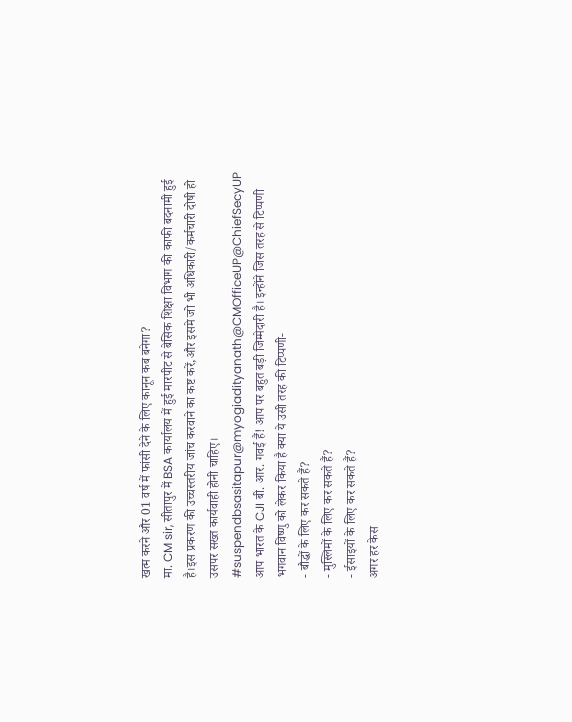खत्म करने और 01 वर्ष में फांसी देने के लिए कानून कब बनेगा?
मा. CM sir, सीतापुर में BSA कार्यालय में हुई मारपीट से बेसिक शिक्षा विभाग की काफी बदनामी हुई है।इस प्रकरण की उच्चस्तरीय जांच करवाने का कष्ट करें,और इसमे जो भी अधिकारी/कर्मचारी दोषी हो उसपर सख्त कार्यवाही होनी चाहिए।
#suspendbsasitapur@myogiadityanath@CMOfficeUP@ChiefSecyUP
आप भारत के CJI बी. आर. गवई हैं! आप पर बहुत बड़ी जिम्मेदारी है। इन्होंने जिस तरह से टिप्पणी भगवान विष्णु को लेकर किया है क्या ये उसी तरह की टिप्पणी-
- बौद्धों के लिए कर सकते हैं?
- मुस्लिमों के लिए कर सकते हैं?
- ईसाइयों के लिए कर सकते हैं?
अगर हर केस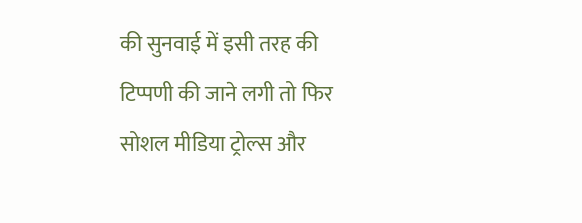की सुनवाई में इसी तरह की टिप्पणी की जाने लगी तो फिर सोशल मीडिया ट्रोल्स और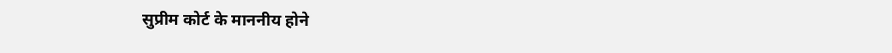सुप्रीम कोर्ट के माननीय होने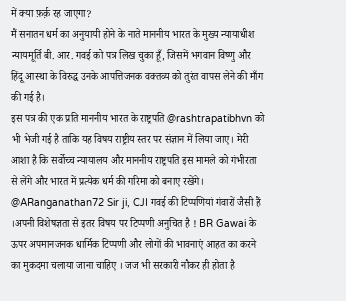में क्या फ़र्क़ रह जाएगा?
मैं सनातन धर्म का अनुयायी होने के नाते माननीय भारत के मुख्य न्यायाधीश न्यायमूर्ति बी. आर. गवई को पत्र लिख चुका हूँ, जिसमें भगवान विष्णु और हिंदू आस्था के विरुद्ध उनके आपत्तिजनक वक्तव्य को तुरंत वापस लेने की माँग की गई है।
इस पत्र की एक प्रति माननीय भारत के राष्ट्रपति @rashtrapatibhvn को भी भेजी गई है ताकि यह विषय राष्ट्रीय स्तर पर संज्ञान में लिया जाए। मेरी आशा है कि सर्वोच्च न्यायालय और माननीय राष्ट्रपति इस मामले को गंभीरता से लेंगे और भारत में प्रत्येक धर्म की गरिमा को बनाए रखेंगे।
@ARanganathan72 Sir ji, CJI गवई की टिप्पणियां गंवारों जैसी हैं ।अपनी विशेषज्ञता से इतर विषय पर टिप्पणी अनुचित है ! BR Gawai के ऊपर अपमानजनक धार्मिक टिप्पणी और लोगों की भावनाएं आहत का करने का मुकदमा चलाया जाना चाहिए । जज भी सरकारी नौकर ही होता है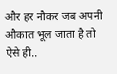और हर नौकर जब अपनी औकात भूल जाता है तो ऐसे ही..